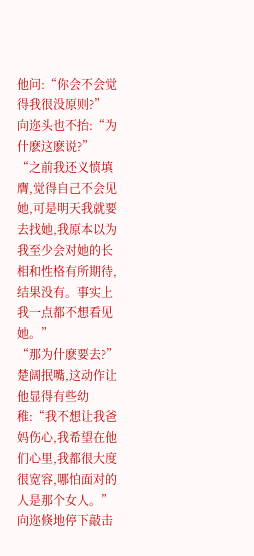他问:“你会不会觉得我很没原则?”
向迩头也不抬:“为什麽这麽说?”
“之前我还义愤填膺,觉得自己不会见她,可是明天我就要去找她,我原本以为我至少会对她的长相和性格有所期待,结果没有。事实上我一点都不想看见她。”
“那为什麽要去?”
楚阔抿嘴,这动作让他显得有些幼稚:“我不想让我爸妈伤心,我希望在他们心里,我都很大度很宽容,哪怕面对的人是那个女人。”
向迩倏地停下敲击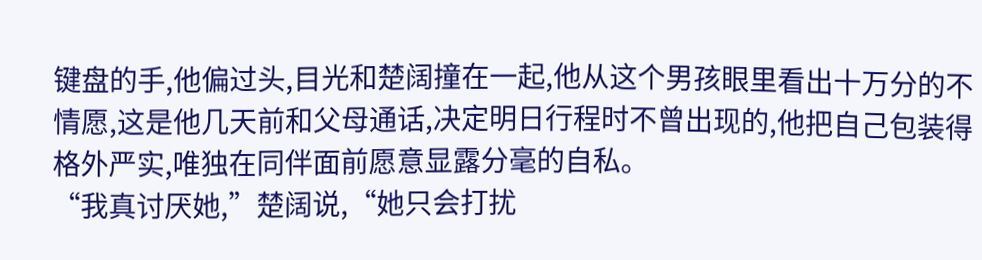键盘的手,他偏过头,目光和楚阔撞在一起,他从这个男孩眼里看出十万分的不情愿,这是他几天前和父母通话,决定明日行程时不曾出现的,他把自己包装得格外严实,唯独在同伴面前愿意显露分毫的自私。
“我真讨厌她,”楚阔说,“她只会打扰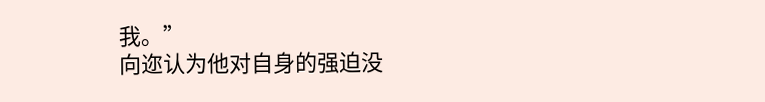我。”
向迩认为他对自身的强迫没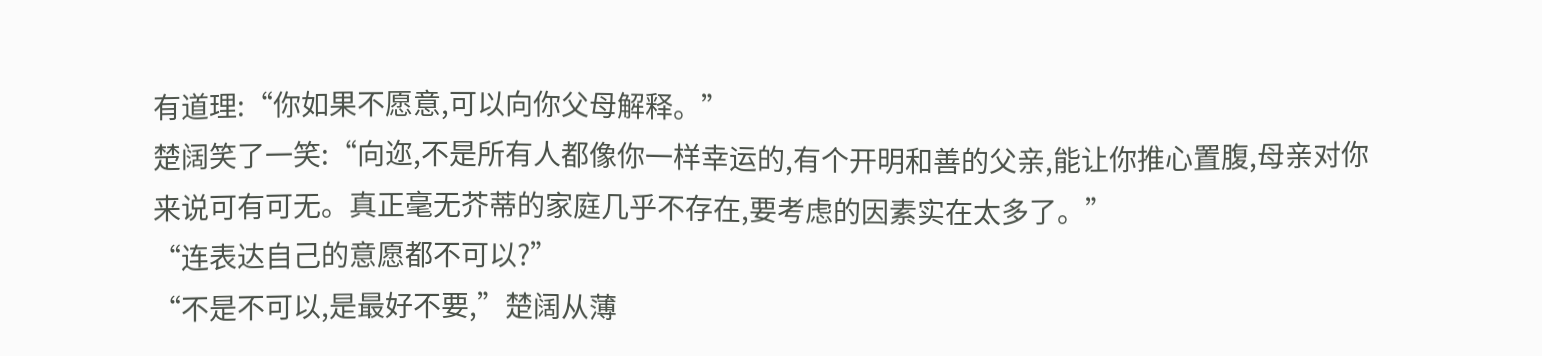有道理:“你如果不愿意,可以向你父母解释。”
楚阔笑了一笑:“向迩,不是所有人都像你一样幸运的,有个开明和善的父亲,能让你推心置腹,母亲对你来说可有可无。真正毫无芥蒂的家庭几乎不存在,要考虑的因素实在太多了。”
“连表达自己的意愿都不可以?”
“不是不可以,是最好不要,”楚阔从薄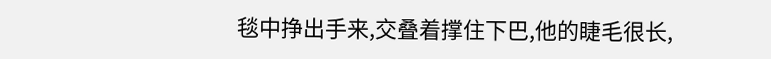毯中挣出手来,交叠着撑住下巴,他的睫毛很长,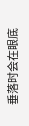垂落时会在眼底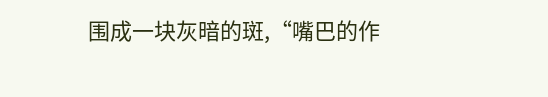围成一块灰暗的斑,“嘴巴的作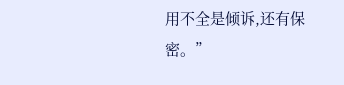用不全是倾诉,还有保密。”